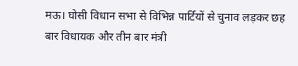मऊ। घोसी विधान सभा से विभिन्न पार्टियों से चुनाव लड़कर छह बार विधायक और तीन बार मंत्री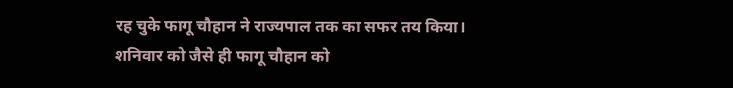रह चुके फागू चौहान ने राज्यपाल तक का सफर तय किया। शनिवार को जैसे ही फागू चौहान को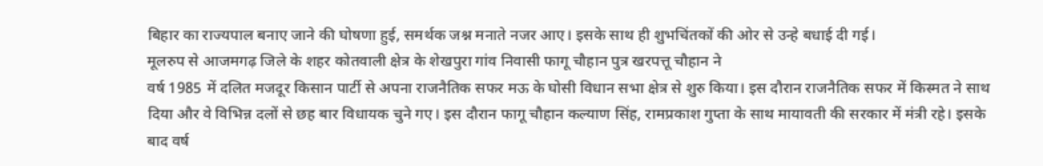बिहार का राज्यपाल बनाए जाने की घोषणा हुई, समर्थक जश्न मनाते नजर आए। इसके साथ ही शुभचिंतकों की ओर से उन्हे बधाई दी गई।
मूलरुप से आजमगढ़ जिले के शहर कोतवाली क्षेत्र के शेखपुरा गांव निवासी फागू चौहान पुत्र खरपत्तू चौहान ने
वर्ष 1985 में दलित मजदूर किसान पार्टी से अपना राजनैतिक सफर मऊ के घोसी विधान सभा क्षेत्र से शुरु किया। इस दौरान राजनैतिक सफर में किस्मत ने साथ दिया और वे विभिन्न दलों से छह बार विधायक चुने गए। इस दौरान फागू चौहान कल्याण सिंह, रामप्रकाश गुप्ता के साथ मायावती की सरकार में मंत्री रहे। इसके बाद वर्ष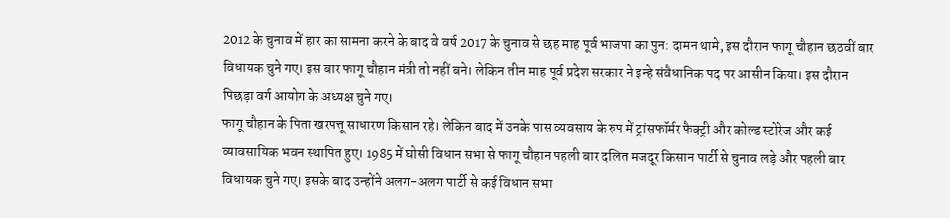2012 के चुनाव में हार का सामना करने के बाद वे वर्ष 2017 के चुनाव से छह माह पूर्व भाजपा का पुन: दामन थामे, इस दौरान फागू चौहान छठवीं बार विधायक चुने गए। इस बार फागू चौहान मंत्री तो नहीं बने। लेकिन तीन माह पूर्व प्रदेश सरकार ने इन्हे संवैधानिक पद पर आसीन किया। इस दौरान पिछड़ा वर्ग आयोग के अध्यक्ष चुने गए।
फागू चौहान के पिता खरपत्तू साधारण किसान रहे। लेकिन बाद में उनके पास व्यवसाय के रुप में ट्रांसफॉर्मर फैक्ट्री और कोल्ड स्टोरेज और कई व्यावसायिक भवन स्थापित हुए। 1985 में घोसी विधान सभा से फागू चौहान पहली बार दलित मजदूर किसान पार्टी से चुनाव लड़े और पहली बार विधायक चुने गए। इसके बाद उन्होंने अलग-अलग पार्टी से कई विधान सभा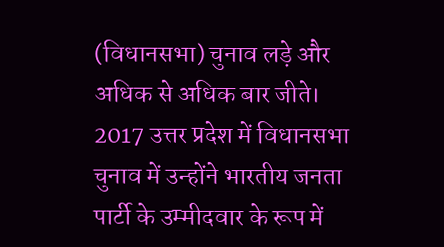(विधानसभा) चुनाव लड़े और अधिक से अधिक बार जीते। 2017 उत्तर प्रदेश में विधानसभा चुनाव में उन्होंने भारतीय जनता पार्टी के उम्मीदवार के रूप में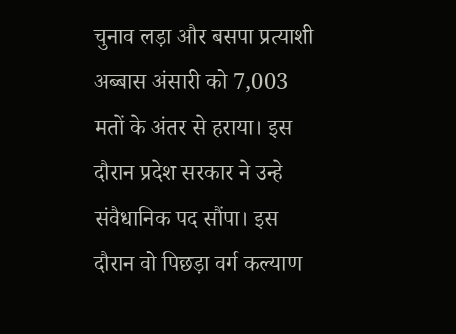चुनाव लड़ा और बसपा प्रत्याशी अब्बास अंसारी को 7,003 मतों के अंतर से हराया। इस दौरान प्रदेश सरकार ने उन्हे संवैधानिक पद सौंपा। इस दौरान वो पिछड़ा वर्ग कल्याण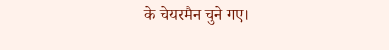के चेयरमैन चुने गए।